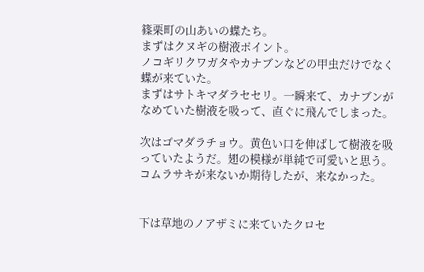篠栗町の山あいの蝶たち。
まずはクヌギの樹液ポイント。
ノコギリクワガタやカナブンなどの甲虫だけでなく蝶が来ていた。
まずはサトキマダラセセリ。一瞬来て、カナブンがなめていた樹液を吸って、直ぐに飛んでしまった。

次はゴマダラチョウ。黄色い口を伸ばして樹液を吸っていたようだ。翅の模様が単純で可愛いと思う。コムラサキが来ないか期待したが、来なかった。


下は草地のノアザミに来ていたクロセ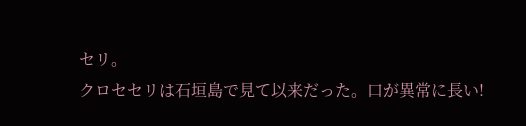セリ。
クロセセリは石垣島で見て以来だった。口が異常に長い!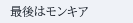最後はモンキア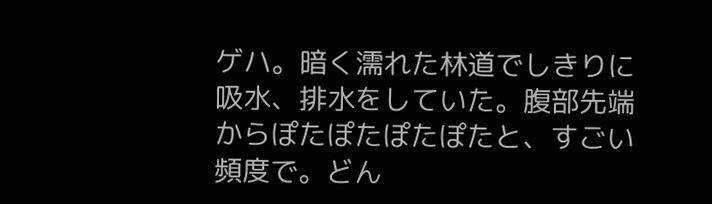ゲハ。暗く濡れた林道でしきりに吸水、排水をしていた。腹部先端からぽたぽたぽたぽたと、すごい頻度で。どん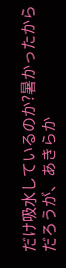だけ吸水しているのか?暑かったからだろうが、あきらか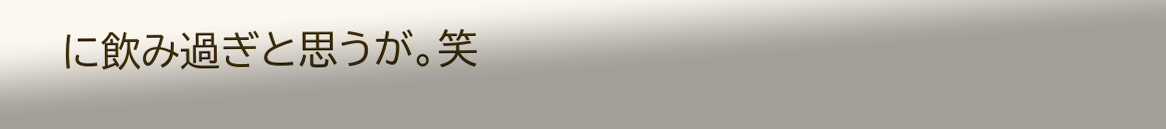に飲み過ぎと思うが。笑